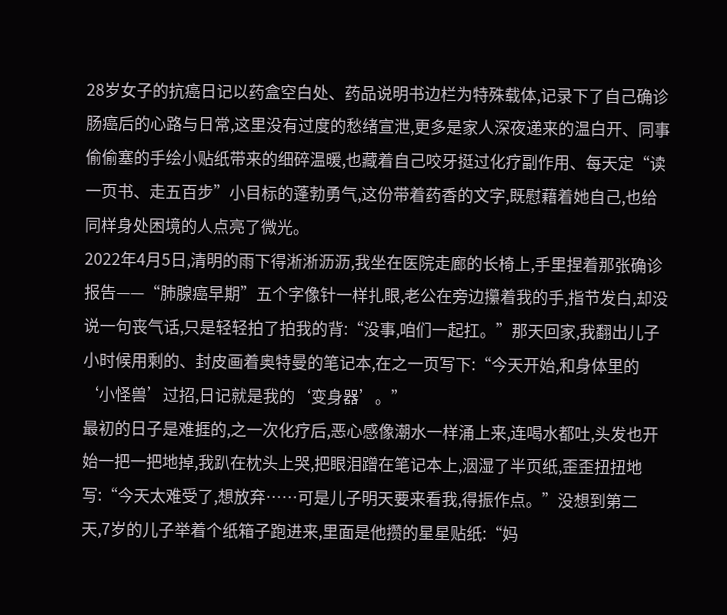28岁女子的抗癌日记以药盒空白处、药品说明书边栏为特殊载体,记录下了自己确诊肠癌后的心路与日常,这里没有过度的愁绪宣泄,更多是家人深夜递来的温白开、同事偷偷塞的手绘小贴纸带来的细碎温暖,也藏着自己咬牙挺过化疗副作用、每天定“读一页书、走五百步”小目标的蓬勃勇气,这份带着药香的文字,既慰藉着她自己,也给同样身处困境的人点亮了微光。
2022年4月5日,清明的雨下得淅淅沥沥,我坐在医院走廊的长椅上,手里捏着那张确诊报告——“肺腺癌早期”五个字像针一样扎眼,老公在旁边攥着我的手,指节发白,却没说一句丧气话,只是轻轻拍了拍我的背:“没事,咱们一起扛。”那天回家,我翻出儿子小时候用剩的、封皮画着奥特曼的笔记本,在之一页写下:“今天开始,和身体里的‘小怪兽’过招,日记就是我的‘变身器’。”
最初的日子是难捱的,之一次化疗后,恶心感像潮水一样涌上来,连喝水都吐,头发也开始一把一把地掉,我趴在枕头上哭,把眼泪蹭在笔记本上,洇湿了半页纸,歪歪扭扭地写:“今天太难受了,想放弃……可是儿子明天要来看我,得振作点。”没想到第二天,7岁的儿子举着个纸箱子跑进来,里面是他攒的星星贴纸:“妈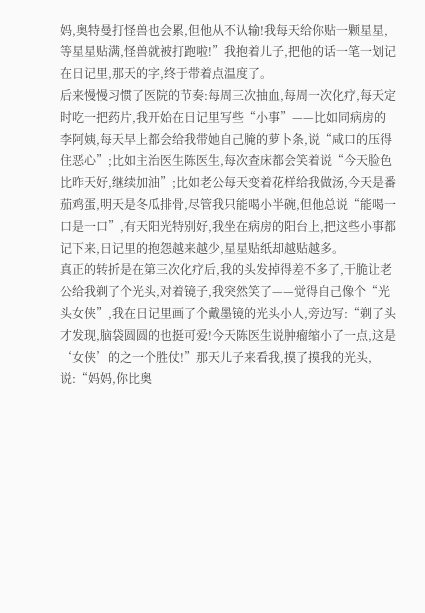妈,奥特曼打怪兽也会累,但他从不认输!我每天给你贴一颗星星,等星星贴满,怪兽就被打跑啦!”我抱着儿子,把他的话一笔一划记在日记里,那天的字,终于带着点温度了。
后来慢慢习惯了医院的节奏:每周三次抽血,每周一次化疗,每天定时吃一把药片,我开始在日记里写些“小事”——比如同病房的李阿姨,每天早上都会给我带她自己腌的萝卜条,说“咸口的压得住恶心”;比如主治医生陈医生,每次查床都会笑着说“今天脸色比昨天好,继续加油”;比如老公每天变着花样给我做汤,今天是番茄鸡蛋,明天是冬瓜排骨,尽管我只能喝小半碗,但他总说“能喝一口是一口”,有天阳光特别好,我坐在病房的阳台上,把这些小事都记下来,日记里的抱怨越来越少,星星贴纸却越贴越多。
真正的转折是在第三次化疗后,我的头发掉得差不多了,干脆让老公给我剃了个光头,对着镜子,我突然笑了——觉得自己像个“光头女侠”,我在日记里画了个戴墨镜的光头小人,旁边写:“剃了头才发现,脑袋圆圆的也挺可爱!今天陈医生说肿瘤缩小了一点,这是‘女侠’的之一个胜仗!”那天儿子来看我,摸了摸我的光头,说:“妈妈,你比奥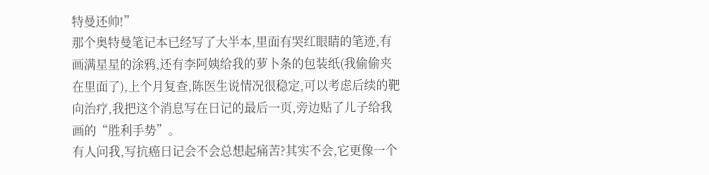特曼还帅!”
那个奥特曼笔记本已经写了大半本,里面有哭红眼睛的笔迹,有画满星星的涂鸦,还有李阿姨给我的萝卜条的包装纸(我偷偷夹在里面了),上个月复查,陈医生说情况很稳定,可以考虑后续的靶向治疗,我把这个消息写在日记的最后一页,旁边贴了儿子给我画的“胜利手势”。
有人问我,写抗癌日记会不会总想起痛苦?其实不会,它更像一个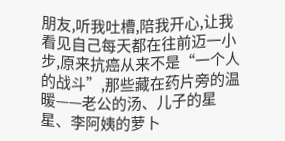朋友,听我吐槽,陪我开心,让我看见自己每天都在往前迈一小步,原来抗癌从来不是“一个人的战斗”,那些藏在药片旁的温暖——老公的汤、儿子的星星、李阿姨的萝卜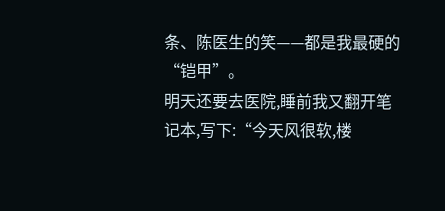条、陈医生的笑——都是我最硬的“铠甲”。
明天还要去医院,睡前我又翻开笔记本,写下:“今天风很软,楼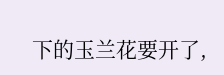下的玉兰花要开了,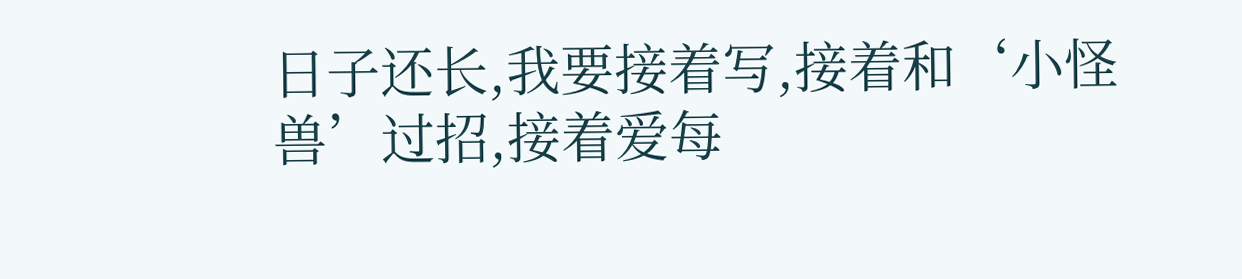日子还长,我要接着写,接着和‘小怪兽’过招,接着爱每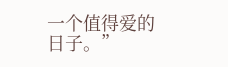一个值得爱的日子。”